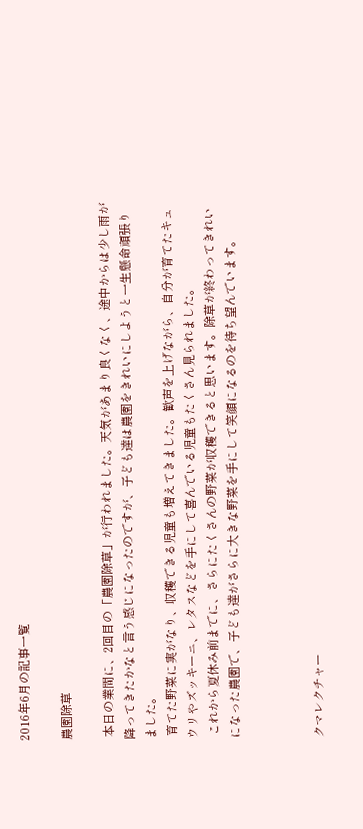2016年6月の記事一覧

農園除草

 本日の業間に、2回目の「農園除草」が行われました。天気があまり良くなく、途中からは少し雨が降ってきたかなと言う感じになったのですが、子ども達は農園をきれいにしようと一生懸命頑張りました。
 育てた野菜に実がなり、収穫できる児童も増えてきました。歓声を上げながら、自分が育てたキュウリやズッキーニ、レタスなどを手にして喜んでいる児童もたくさん見られました。
 これから夏休み前までに、さらにたくさんの野菜が収穫できると思います。除草が終わってきれいになった農園で、子ども達がさらに大きな野菜を手にして笑顔になるのを待ち望んでいます。



クマレクチャー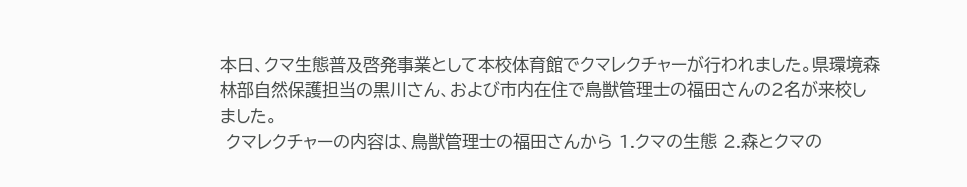本日、クマ生態普及啓発事業として本校体育館でクマレクチャーが行われました。県環境森林部自然保護担当の黒川さん、および市内在住で鳥獣管理士の福田さんの2名が来校しました。
 クマレクチャーの内容は、鳥獣管理士の福田さんから 1.クマの生態 2.森とクマの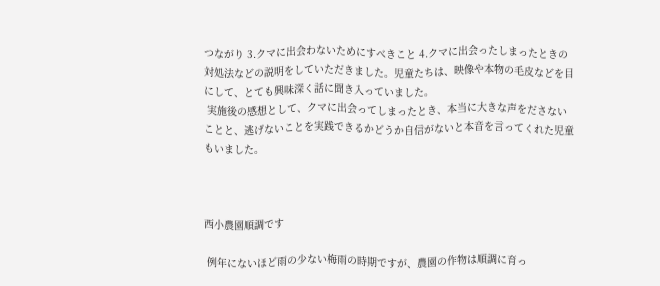つながり 3.クマに出会わないためにすべきこと 4.クマに出会ったしまったときの対処法などの説明をしていただきました。児童たちは、映像や本物の毛皮などを目にして、とても興味深く話に聞き入っていました。
 実施後の感想として、クマに出会ってしまったとき、本当に大きな声をださないことと、逃げないことを実践できるかどうか自信がないと本音を言ってくれた児童もいました。



西小農園順調です

 例年にないほど雨の少ない梅雨の時期ですが、農園の作物は順調に育っ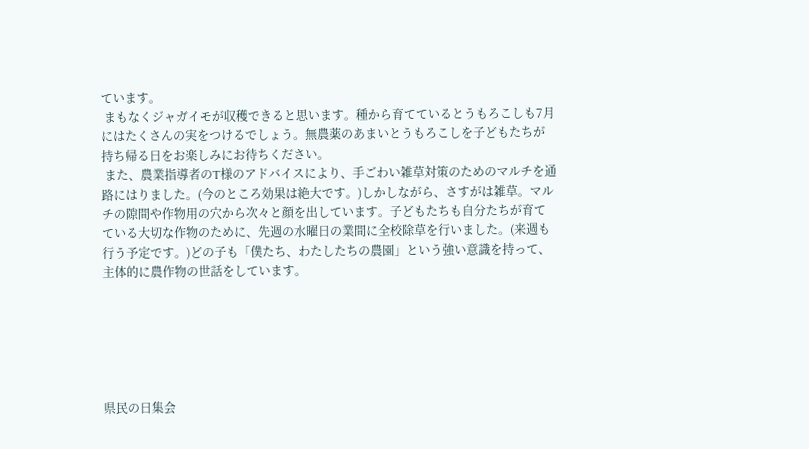ています。
 まもなくジャガイモが収穫できると思います。種から育てているとうもろこしも7月にはたくさんの実をつけるでしょう。無農薬のあまいとうもろこしを子どもたちが持ち帰る日をお楽しみにお待ちください。
 また、農業指導者のT様のアドバイスにより、手ごわい雑草対策のためのマルチを通路にはりました。(今のところ効果は絶大です。)しかしながら、さすがは雑草。マルチの隙間や作物用の穴から次々と顔を出しています。子どもたちも自分たちが育てている大切な作物のために、先週の水曜日の業間に全校除草を行いました。(来週も行う予定です。)どの子も「僕たち、わたしたちの農園」という強い意識を持って、主体的に農作物の世話をしています。






県民の日集会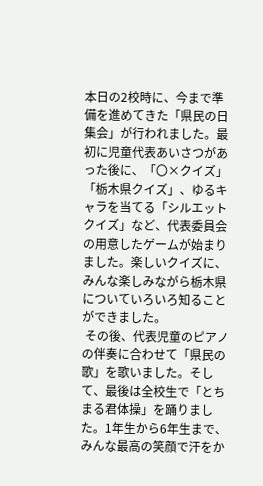本日の2校時に、今まで準備を進めてきた「県民の日集会」が行われました。最初に児童代表あいさつがあった後に、「〇×クイズ」「栃木県クイズ」、ゆるキャラを当てる「シルエットクイズ」など、代表委員会の用意したゲームが始まりました。楽しいクイズに、みんな楽しみながら栃木県についていろいろ知ることができました。
 その後、代表児童のピアノの伴奏に合わせて「県民の歌」を歌いました。そして、最後は全校生で「とちまる君体操」を踊りました。1年生から6年生まで、みんな最高の笑顔で汗をか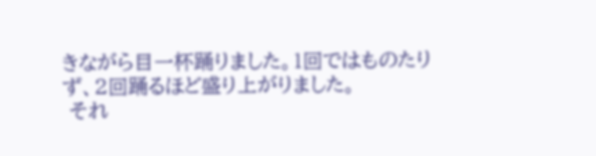きながら目一杯踊りました。1回ではものたりず、2回踊るほど盛り上がりました。
 それ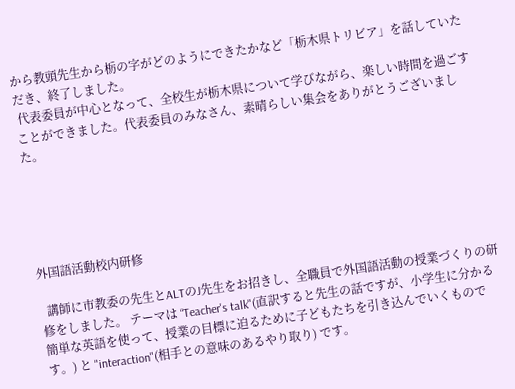から教頭先生から栃の字がどのようにできたかなど「栃木県トリビア」を話していただき、終了しました。
 代表委員が中心となって、全校生が栃木県について学びながら、楽しい時間を過ごすことができました。代表委員のみなさん、素晴らしい集会をありがとうございました。





外国語活動校内研修

  講師に市教委の先生とALTのJ先生をお招きし、全職員で外国語活動の授業づくりの研修をしました。 テーマは “Teacher's talk"(直訳すると先生の話ですが、小学生に分かる簡単な英語を使って、授業の目標に迫るために子どもたちを引き込んでいくものです。) と "interaction"(相手との意味のあるやり取り) です。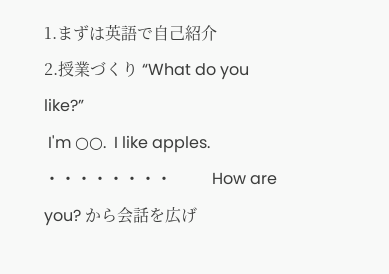1.まずは英語で自己紹介                  2.授業づくり “What do you like?”
 I'm ○○.  I like apples. ・・・・・・・・          How are you? から会話を広げ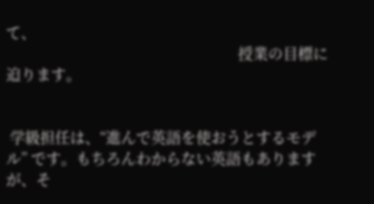て、
                                                          授業の目標に迫ります。


 学級担任は、“進んで英語を使おうとするモデル” です。もちろんわからない英語もありますが、そ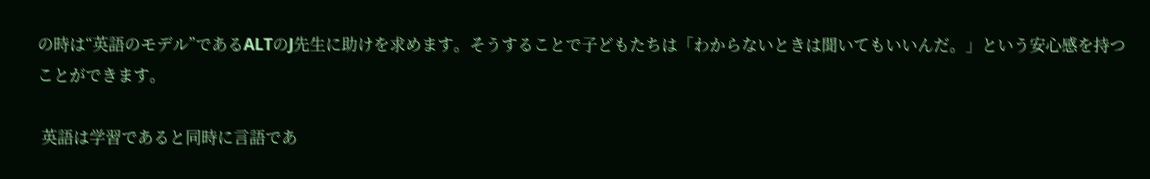の時は“英語のモデル”であるALTのJ先生に助けを求めます。そうすることで子どもたちは「わからないときは聞いてもいいんだ。」という安心感を持つことができます。

 英語は学習であると同時に言語であ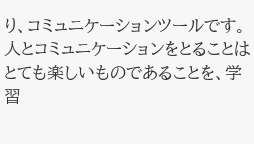り、コミュニケーションツールです。人とコミュニケーションをとることはとても楽しいものであることを、学習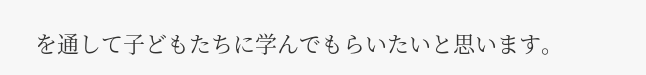を通して子どもたちに学んでもらいたいと思います。